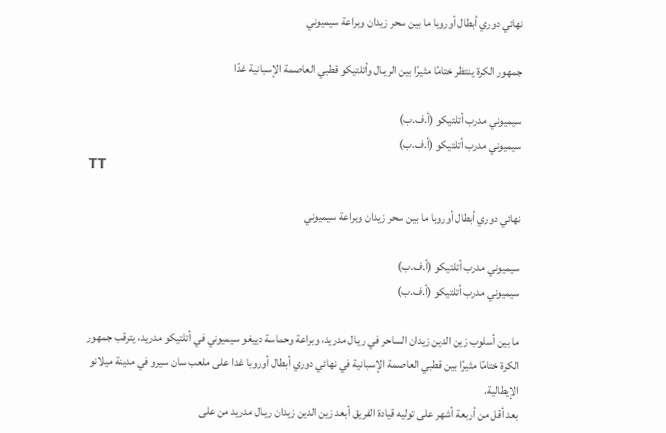نهائي دوري أبطال أوروبا ما بين سحر زيدان وبراعة سيميوني

جمهور الكرة ينتظر ختامًا مثيرًا بين الريـال وأتلتيكو قطبي العاصمة الإسبانية غدًا

سيميوني مدرب أتلتيكو (أ.ف.ب)
سيميوني مدرب أتلتيكو (أ.ف.ب)
TT

نهائي دوري أبطال أوروبا ما بين سحر زيدان وبراعة سيميوني

سيميوني مدرب أتلتيكو (أ.ف.ب)
سيميوني مدرب أتلتيكو (أ.ف.ب)

ما بين أسلوب زين الدين زيدان الساحر في ريـال مدريد، وبراعة وحماسة دييغو سيميوني في أتلتيكو مدريد، يترقب جمهور الكرة ختامًا مثيرًا بين قطبي العاصمة الإسبانية في نهائي دوري أبطال أوروبا غدا على ملعب سان سيرو في مدينة ميلانو الإيطالية.
بعد أقل من أربعة أشهر على توليه قيادة الفريق أبعد زين الدين زيدان ريـال مدريد من على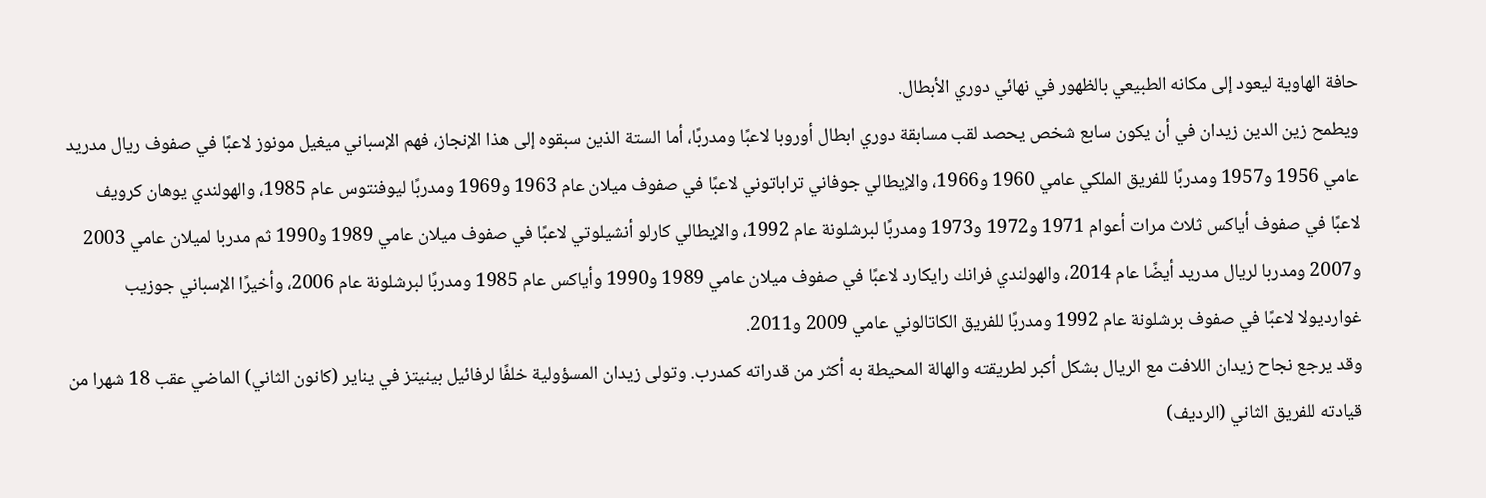حافة الهاوية ليعود إلى مكانه الطبيعي بالظهور في نهائي دوري الأبطال.
ويطمح زين الدين زيدان في أن يكون سابع شخص يحصد لقب مسابقة دوري ابطال أوروبا لاعبًا ومدربًا، أما الستة الذين سبقوه إلى هذا الإنجاز، فهم الإسباني ميغيل مونوز لاعبًا في صفوف ريال مدريد عامي 1956 و1957 ومدربًا للفريق الملكي عامي 1960 و1966، والإيطالي جوفاني تراباتوني لاعبًا في صفوف ميلان عام 1963 و1969 ومدربًا ليوفنتوس عام 1985، والهولندي يوهان كرويف لاعبًا في صفوف أياكس ثلاث مرات أعوام 1971 و1972 و1973 ومدربًا لبرشلونة عام 1992، والإيطالي كارلو أنشيلوتي لاعبًا في صفوف ميلان عامي 1989 و1990 ثم مدربا لميلان عامي 2003 و2007 ومدربا لريال مدريد أيضًا عام 2014، والهولندي فرانك رايكارد لاعبًا في صفوف ميلان عامي 1989 و1990 وأياكس عام 1985 ومدربًا لبرشلونة عام 2006، وأخيرًا الإسباني جوزيب غوارديولا لاعبًا في صفوف برشلونة عام 1992 ومدربًا للفريق الكاتالوني عامي 2009 و2011.
وقد يرجع نجاح زيدان اللافت مع الريال بشكل أكبر لطريقته والهالة المحيطة به أكثر من قدراته كمدرب. وتولى زيدان المسؤولية خلفًا لرفائيل بينيتز في يناير (كانون الثاني) الماضي عقب 18 شهرا من قيادته للفريق الثاني (الرديف)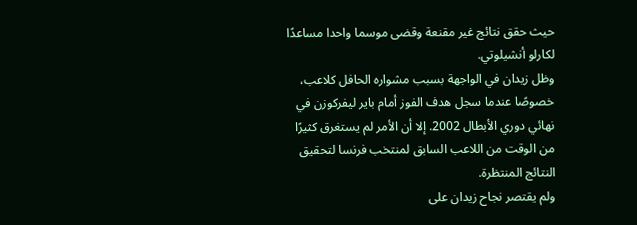حيث حقق نتائج غير مقنعة وقضى موسما واحدا مساعدًا لكارلو أنشيلوتي.
وظل زيدان في الواجهة بسبب مشواره الحافل كلاعب، خصوصًا عندما سجل هدف الفوز أمام باير ليفركوزن في نهائي دوري الأبطال 2002. إلا أن الأمر لم يستغرق كثيرًا من الوقت من اللاعب السابق لمنتخب فرنسا لتحقيق النتائج المنتظرة.
ولم يقتصر نجاح زيدان على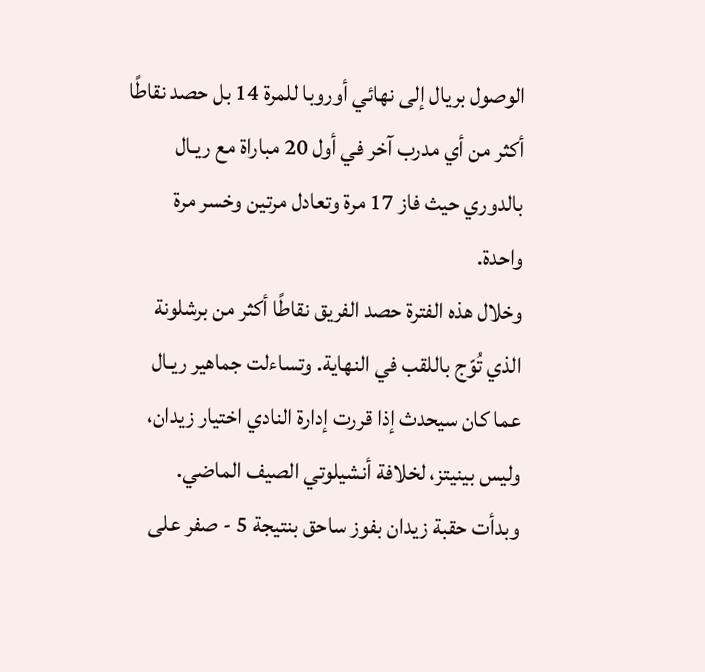الوصول بريال إلى نهائي أوروبا للمرة 14 بل حصد نقاطًا أكثر من أي مدرب آخر في أول 20 مباراة مع ريـال بالدوري حيث فاز 17 مرة وتعادل مرتين وخسر مرة واحدة.
وخلال هذه الفترة حصد الفريق نقاطًا أكثر من برشلونة الذي تُوّج باللقب في النهاية. وتساءلت جماهير ريـال عما كان سيحدث إذا قررت إدارة النادي اختيار زيدان، وليس بينيتز، لخلافة أنشيلوتي الصيف الماضي.
وبدأت حقبة زيدان بفوز ساحق بنتيجة 5 - صفر على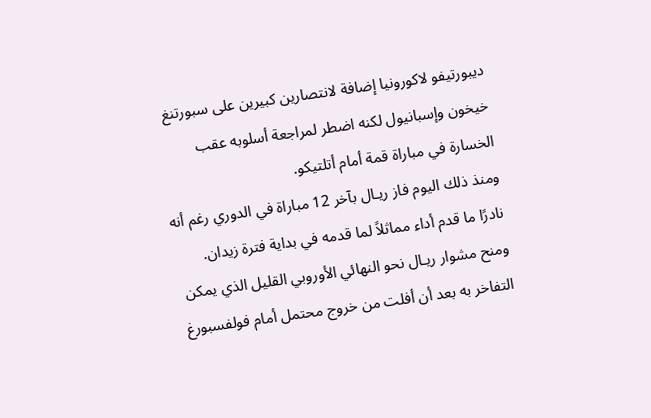ديبورتيفو لاكورونيا إضافة لانتصارين كبيرين على سبورتنغ خيخون وإسبانيول لكنه اضطر لمراجعة أسلوبه عقب الخسارة في مباراة قمة أمام أتلتيكو.
ومنذ ذلك اليوم فاز ريـال بآخر 12 مباراة في الدوري رغم أنه نادرًا ما قدم أداء مماثلاً لما قدمه في بداية فترة زيدان.
ومنح مشوار ريـال نحو النهائي الأوروبي القليل الذي يمكن التفاخر به بعد أن أفلت من خروج محتمل أمام فولفسبورغ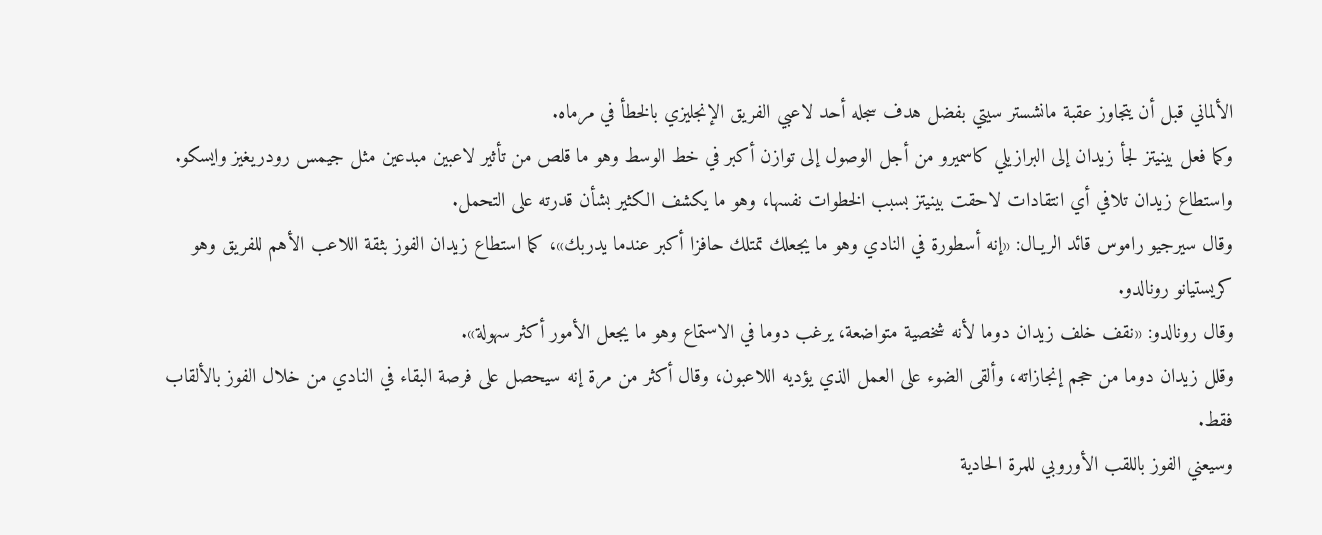الألماني قبل أن يتجاوز عقبة مانشستر سيتي بفضل هدف سجله أحد لاعبي الفريق الإنجليزي بالخطأ في مرماه.
وكما فعل بينيتز لجأ زيدان إلى البرازيلي كاسميرو من أجل الوصول إلى توازن أكبر في خط الوسط وهو ما قلص من تأثير لاعبين مبدعين مثل جيمس رودريغيز وايسكو.
واستطاع زيدان تلافي أي انتقادات لاحقت بينيتز بسبب الخطوات نفسها، وهو ما يكشف الكثير بشأن قدرته على التحمل.
وقال سيرجيو راموس قائد الريـال: «إنه أسطورة في النادي وهو ما يجعلك تمتلك حافزا أكبر عندما يدربك»، كما استطاع زيدان الفوز بثقة اللاعب الأهم للفريق وهو كريستيانو رونالدو.
وقال رونالدو: «نقف خلف زيدان دوما لأنه شخصية متواضعة، يرغب دوما في الاستماع وهو ما يجعل الأمور أكثر سهولة».
وقلل زيدان دوما من حجم إنجازاته، وألقى الضوء على العمل الذي يؤديه اللاعبون، وقال أكثر من مرة إنه سيحصل على فرصة البقاء في النادي من خلال الفوز بالألقاب فقط.
وسيعني الفوز باللقب الأوروبي للمرة الحادية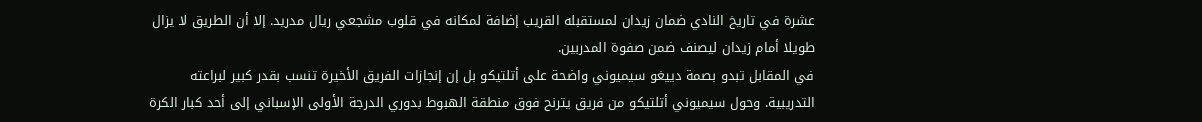عشرة في تاريخ النادي ضمان زيدان لمستقبله القريب إضافة لمكانه في قلوب مشجعي ريال مدريد. إلا أن الطريق لا يزال طويلا أمام زيدان ليصنف ضمن صفوة المدربين.
في المقابل تبدو بصمة دييغو سيميوني واضحة على أتلتيكو بل إن إنجازات الفريق الأخيرة تنسب بقدر كبير لبراعته التدريبية. وحول سيميوني أتلتيكو من فريق يترنح فوق منطقة الهبوط بدوري الدرجة الأولى الإسباني إلى أحد كبار الكرة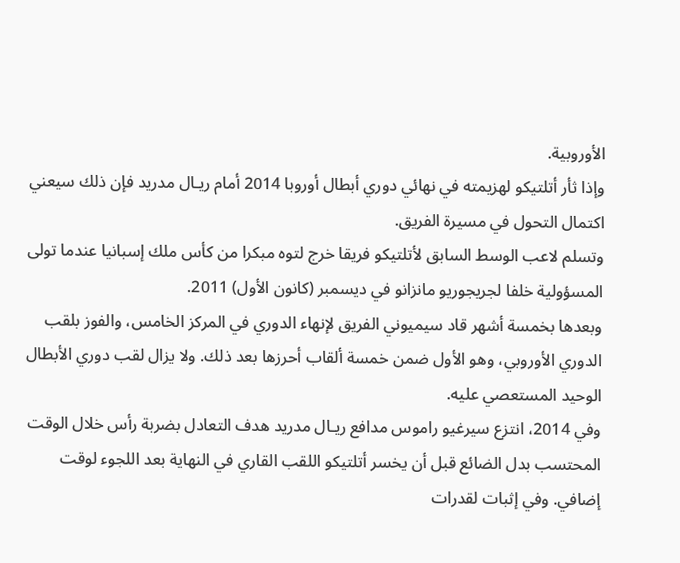الأوروبية.
وإذا ثأر أتلتيكو لهزيمته في نهائي دوري أبطال أوروبا 2014 أمام ريـال مدريد فإن ذلك سيعني اكتمال التحول في مسيرة الفريق.
وتسلم لاعب الوسط السابق لأتلتيكو فريقا خرج لتوه مبكرا من كأس ملك إسبانيا عندما تولى المسؤولية خلفا لجريجوريو مانزانو في ديسمبر (كانون الأول) 2011.
وبعدها بخمسة أشهر قاد سيميوني الفريق لإنهاء الدوري في المركز الخامس، والفوز بلقب الدوري الأوروبي، وهو الأول ضمن خمسة ألقاب أحرزها بعد ذلك. ولا يزال لقب دوري الأبطال الوحيد المستعصي عليه.
وفي 2014، انتزع سيرغيو راموس مدافع ريـال مدريد هدف التعادل بضربة رأس خلال الوقت المحتسب بدل الضائع قبل أن يخسر أتلتيكو اللقب القاري في النهاية بعد اللجوء لوقت إضافي. وفي إثبات لقدرات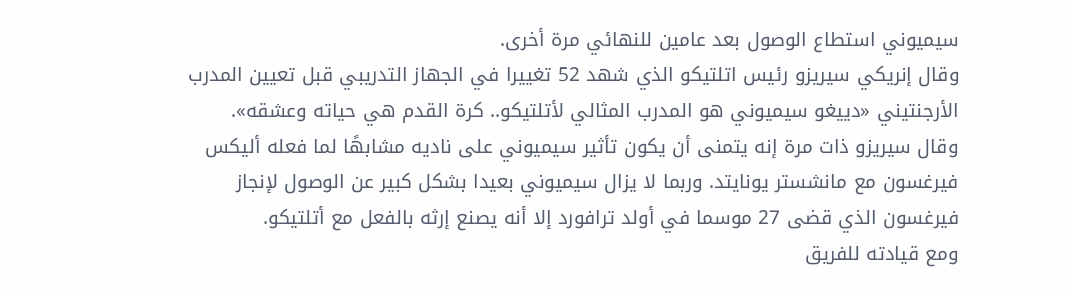سيميوني استطاع الوصول بعد عامين للنهائي مرة أخرى.
وقال إنريكي سيريزو رئيس اتلتيكو الذي شهد 52 تغييرا في الجهاز التدريبي قبل تعيين المدرب الأرجنتيني «دييغو سيميوني هو المدرب المثالي لأتلتيكو.. كرة القدم هي حياته وعشقه».
وقال سيريزو ذات مرة إنه يتمنى أن يكون تأثير سيميوني على ناديه مشابهًا لما فعله أليكس فيرغسون مع مانشستر يونايتد. وربما لا يزال سيميوني بعيدا بشكل كبير عن الوصول لإنجاز فيرغسون الذي قضى 27 موسما في أولد ترافورد إلا أنه يصنع إرثه بالفعل مع أتلتيكو.
ومع قيادته للفريق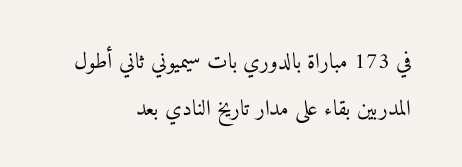في 173 مباراة بالدوري بات سيميوني ثاني أطول المدربين بقاء على مدار تاريخ النادي بعد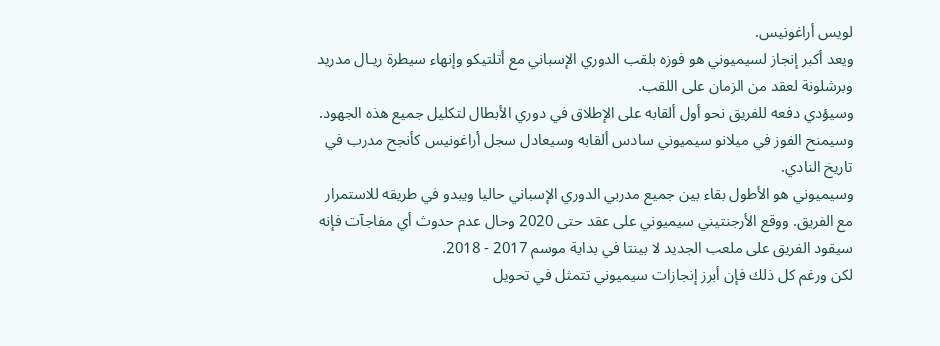لويس أراغونيس.
ويعد أكبر إنجاز لسيميوني هو فوزه بلقب الدوري الإسباني مع أتلتيكو وإنهاء سيطرة ريـال مدريد وبرشلونة لعقد من الزمان على اللقب.
وسيؤدي دفعه للفريق نحو أول ألقابه على الإطلاق في دوري الأبطال لتكليل جميع هذه الجهود. وسيمنح الفوز في ميلانو سيميوني سادس ألقابه وسيعادل سجل أراغونيس كأنجح مدرب في تاريخ النادي.
وسيميوني هو الأطول بقاء بين جميع مدربي الدوري الإسباني حاليا ويبدو في طريقه للاستمرار مع الفريق. ووقع الأرجنتيني سيميوني على عقد حتى 2020 وحال عدم حدوث أي مفاجآت فإنه سيقود الفريق على ملعب الجديد لا بينتا في بداية موسم 2017 - 2018.
لكن ورغم كل ذلك فإن أبرز إنجازات سيميوني تتمثل في تحويل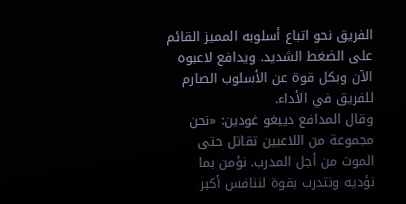الفريق نحو اتباع أسلوبه المميز القائم على الضغط الشديد. ويدافع لاعبوه الآن وبكل قوة عن الأسلوب الصارم للفريق في الأداء.
وقال المدافع دييغو غودين: «نحن مجموعة من اللاعبين تقاتل حتى الموت من أجل المدرب. نؤمن بما نؤديه ونتدرب بقوة لننافس أكبر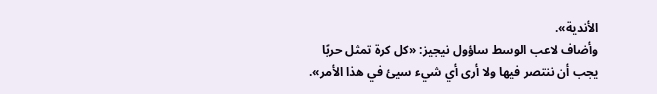الأندية».
وأضاف لاعب الوسط ساؤول نيجيز: «كل كرة تمثل حربًا يجب أن ننتصر فيها ولا أرى أي شيء سيئ في هذا الأمر».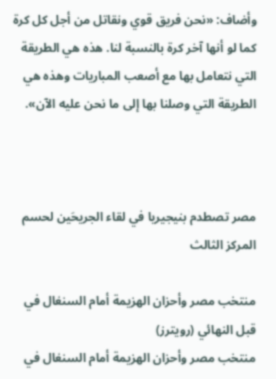وأضاف: «نحن فريق قوي ونقاتل من أجل كل كرة كما لو أنها آخر كرة بالنسبة لنا. هذه هي الطريقة التي نتعامل بها مع أصعب المباريات وهذه هي الطريقة التي وصلنا بها إلى ما نحن عليه الآن».



مصر تصطدم بنيجيريا في لقاء الجريحَين لحسم المركز الثالث

منتخب مصر وأحزان الهزيمة أمام السنغال في قبل النهائي (رويترز)
منتخب مصر وأحزان الهزيمة أمام السنغال في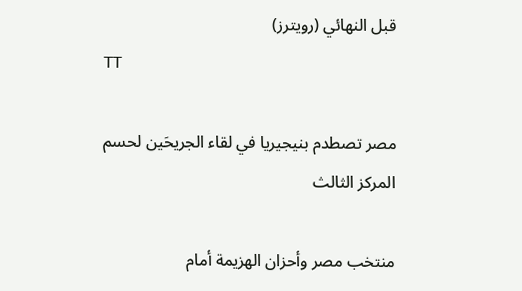قبل النهائي (رويترز)
TT

مصر تصطدم بنيجيريا في لقاء الجريحَين لحسم المركز الثالث

منتخب مصر وأحزان الهزيمة أمام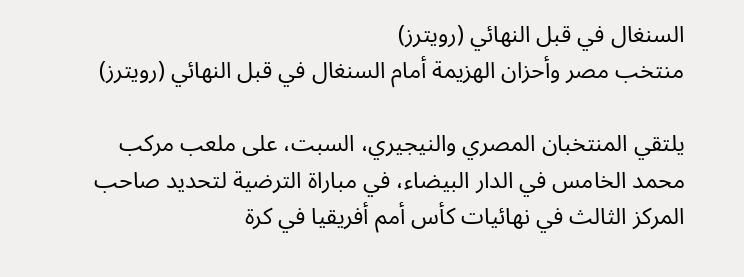السنغال في قبل النهائي (رويترز)
منتخب مصر وأحزان الهزيمة أمام السنغال في قبل النهائي (رويترز)

يلتقي المنتخبان المصري والنيجيري، السبت، على ملعب مركب محمد الخامس في الدار البيضاء، في مباراة الترضية لتحديد صاحب المركز الثالث في نهائيات كأس أمم أفريقيا في كرة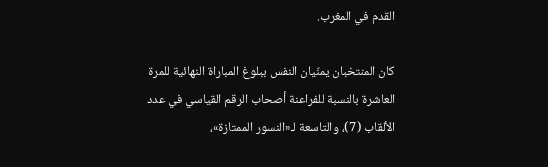القدم في المغرب.

كان المنتخبان يمنّيان النفس ببلوغ المباراة النهائية للمرة العاشرة بالنسبة للفراعنة أصحاب الرقم القياسي في عدد الألقاب (7)، والتاسعة لـ«النسور الممتازة»،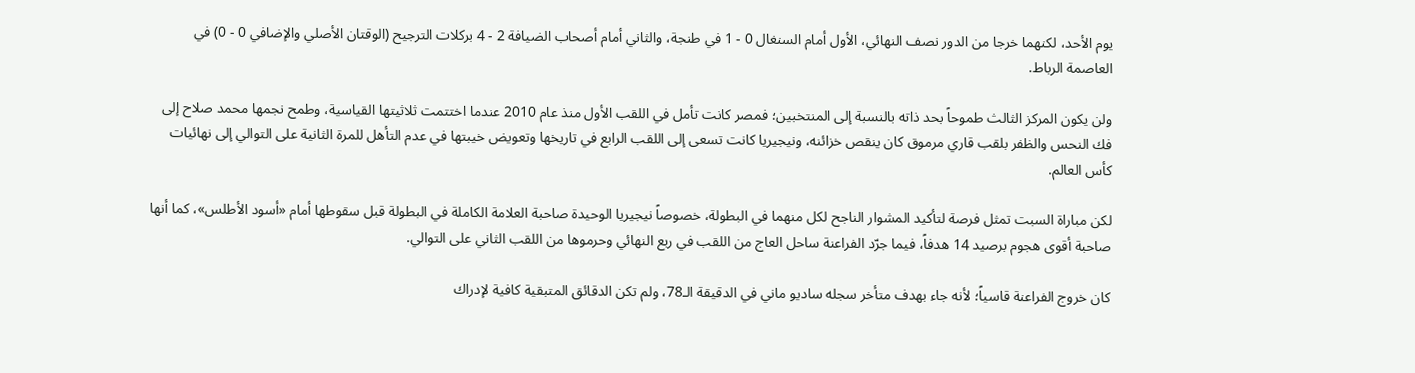يوم الأحد، لكنهما خرجا من الدور نصف النهائي، الأول أمام السنغال 0 - 1 في طنجة، والثاني أمام أصحاب الضيافة 2 - 4 بركلات الترجيح (الوقتان الأصلي والإضافي 0 - 0) في العاصمة الرباط.

ولن يكون المركز الثالث طموحاً بحد ذاته بالنسبة إلى المنتخبين؛ فمصر كانت تأمل في اللقب الأول منذ عام 2010 عندما اختتمت ثلاثيتها القياسية، وطمح نجمها محمد صلاح إلى فك النحس والظفر بلقب قاري مرموق كان ينقص خزائنه، ونيجيريا كانت تسعى إلى اللقب الرابع في تاريخها وتعويض خيبتها في عدم التأهل للمرة الثانية على التوالي إلى نهائيات كأس العالم.

لكن مباراة السبت تمثل فرصة لتأكيد المشوار الناجح لكل منهما في البطولة، خصوصاً نيجيريا الوحيدة صاحبة العلامة الكاملة في البطولة قبل سقوطها أمام «أسود الأطلس»، كما أنها صاحبة أقوى هجوم برصيد 14 هدفاً، فيما جرّد الفراعنة ساحل العاج من اللقب في ربع النهائي وحرموها من اللقب الثاني على التوالي.

كان خروج الفراعنة قاسياً؛ لأنه جاء بهدف متأخر سجله ساديو ماني في الدقيقة الـ78، ولم تكن الدقائق المتبقية كافية لإدراك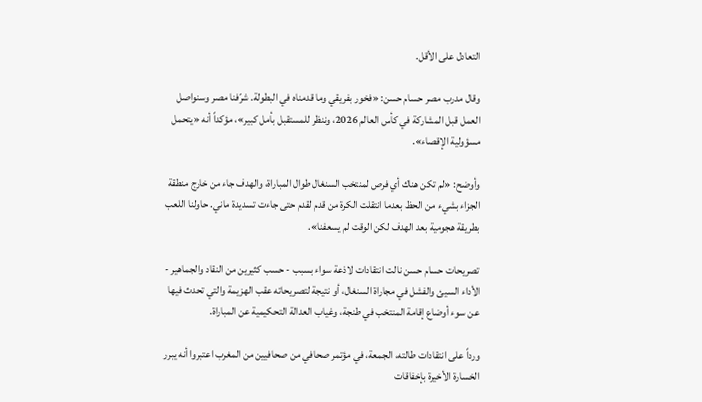التعادل على الأقل.

وقال مدرب مصر حسام حسن: «فخور بفريقي وما قدمناه في البطولة. شرّفنا مصر وسنواصل العمل قبل المشاركة في كأس العالم 2026، وننظر للمستقبل بأمل كبير»، مؤكداً أنه «يتحمل مسؤولية الإقصاء».

وأوضح: «لم تكن هناك أي فرص لمنتخب السنغال طوال المباراة، والهدف جاء من خارج منطقة الجزاء بشيء من الحظ بعدما انتقلت الكرة من قدم لقدم حتى جاءت تسديدة ماني. حاولنا اللعب بطريقة هجومية بعد الهدف لكن الوقت لم يسعفنا».

تصريحات حسام حسن نالت انتقادات لاذعة سواء بسبب - حسب كثيرين من النقاد والجماهير - الأداء السيئ والفشل في مجاراة السنغال، أو نتيجة لتصريحاته عقب الهزيمة والتي تحدث فيها عن سوء أوضاع إقامة المنتخب في طنجة، وغياب العدالة التحكيمية عن المباراة.

ورداً على انتقادات طالته، الجمعة، في مؤتمر صحافي من صحافيين من المغرب اعتبروا أنه يبرر الخسارة الأخيرة بإخفاقات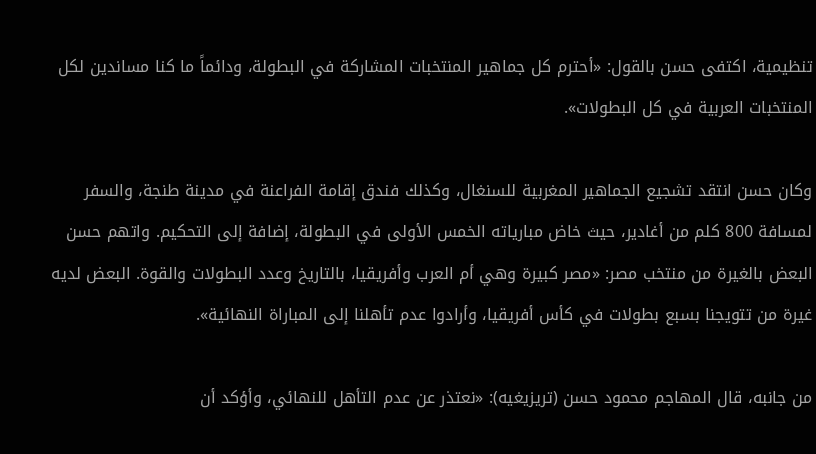تنظيمية، اكتفى حسن بالقول: «أحترم كل جماهير المنتخبات المشاركة في البطولة، ودائماً ما كنا مساندين لكل المنتخبات العربية في كل البطولات».

وكان حسن انتقد تشجيع الجماهير المغربية للسنغال، وكذلك فندق إقامة الفراعنة في مدينة طنجة، والسفر لمسافة 800 كلم من أغادير، حيث خاض مبارياته الخمس الأولى في البطولة، إضافة إلى التحكيم. واتهم حسن البعض بالغيرة من منتخب مصر: «مصر كبيرة وهي أم العرب وأفريقيا، بالتاريخ وعدد البطولات والقوة. البعض لديه غيرة من تتويجنا بسبع بطولات في كأس أفريقيا، وأرادوا عدم تأهلنا إلى المباراة النهائية».

من جانبه، قال المهاجم محمود حسن (تريزيغيه): «نعتذر عن عدم التأهل للنهائي، وأؤكد أن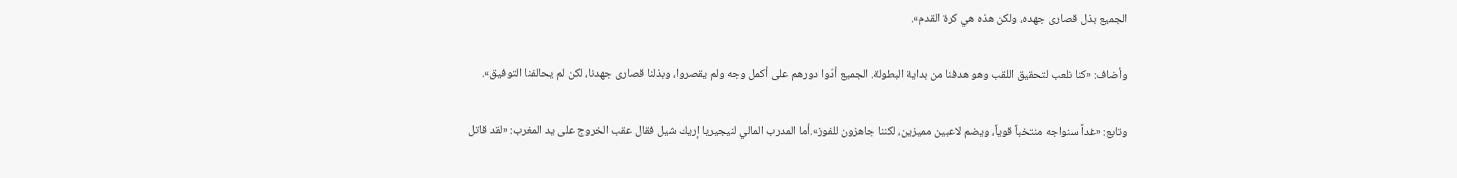الجميع بذل قصارى جهده، ولكن هذه هي كرة القدم».

وأضاف: «كنا نلعب لتحقيق اللقب وهو هدفنا من بداية البطولة. الجميع أدّوا دورهم على أكمل وجه ولم يقصروا، وبذلنا قصارى جهدنا، لكن لم يحالفنا التوفيق».

وتابع: «غداً سنواجه منتخباً قوياً، ويضم لاعبين مميزين، لكننا جاهزون للفوز».أما المدرب المالي لنيجيريا إريك شيل فقال عقب الخروج على يد المغرب: «لقد قاتل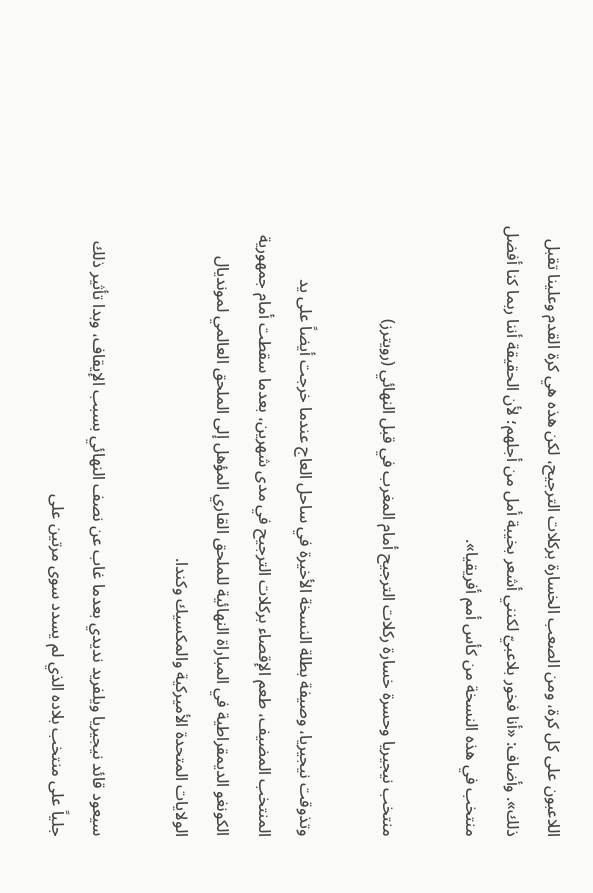اللاعبون على كل كرة، ومن الصعب الخسارة بركلات الترجيح، لكن هذه هي كرة القدم وعلينا تقبل ذلك». وأضاف: «أنا فخور بلاعبيّ لكنني أشعر بخيبة أمل من أجلهم؛ لأن الحقيقة أننا ربما كنا أفضل منتخب في هذه النسخة من كأس أمم أفريقيا».

منتخب نيجيريا وحسرة خسارة ركلات الترجيح أمام المغرب في قبل النهائي (رويترز)

وتذوقت نيجيريا، وصيفة بطلة النسخة الأخيرة في ساحل العاج عندما خرجت أيضاً على يد المنتخب المضيف، طعم الإقصاء بركلات الترجيح في مدى شهرين، بعدما سقطت أمام جمهورية الكونغو الديمقراطية في المباراة النهائية للملحق القاري المؤهل إلى الملحق العالمي لمونديال الولايات المتحدة الأميركية والمكسيك وكندا.

سيعود قائد نيجيريا ويلفريد نديدي بعدما غاب عن نصف النهائي بسبب الإيقاف، وبدا تأثير ذلك جلياً على منتخب بلاده الذي لم يسدد سوى مرتين على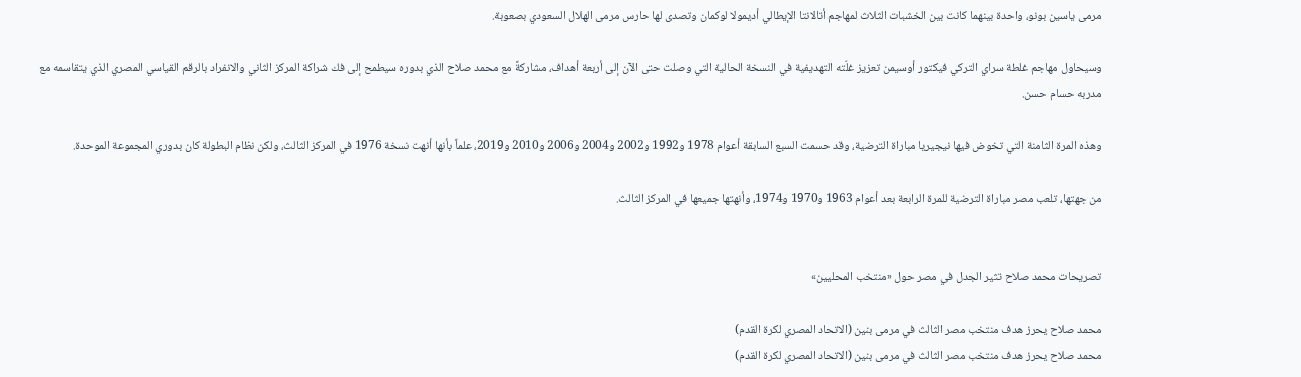مرمى ياسين بونو، واحدة بينهما كانت بين الخشبات الثلاث لمهاجم أتالانتا الإيطالي أديمولا لوكمان وتصدى لها حارس مرمى الهلال السعودي بصعوبة.

وسيحاول مهاجم غلطة سراي التركي فيكتور أوسيمن تعزيز غلّته التهديفية في النسخة الحالية التي وصلت حتى الآن إلى أربعة أهداف، مشاركةً مع محمد صلاح الذي بدوره سيطمح إلى فك شراكة المركز الثاني والانفراد بالرقم القياسي المصري الذي يتقاسمه مع مدربه حسام حسن.

وهذه المرة الثامنة التي تخوض فيها نيجيريا مباراة الترضية، وقد حسمت السبع السابقة أعوام 1978 و1992 و2002 و2004 و2006 و2010 و2019، علماً بأنها أنهت نسخة 1976 في المركز الثالث، ولكن نظام البطولة كان بدوري المجموعة الموحدة.

من جهتها، تلعب مصر مباراة الترضية للمرة الرابعة بعد أعوام 1963 و1970 و1974، وأنهتها جميعها في المركز الثالث.


تصريحات محمد صلاح تثير الجدل في مصر حول «منتخب المحليين»

محمد صلاح يحرز هدف منتخب مصر الثالث في مرمى بنين (الاتحاد المصري لكرة القدم)
محمد صلاح يحرز هدف منتخب مصر الثالث في مرمى بنين (الاتحاد المصري لكرة القدم)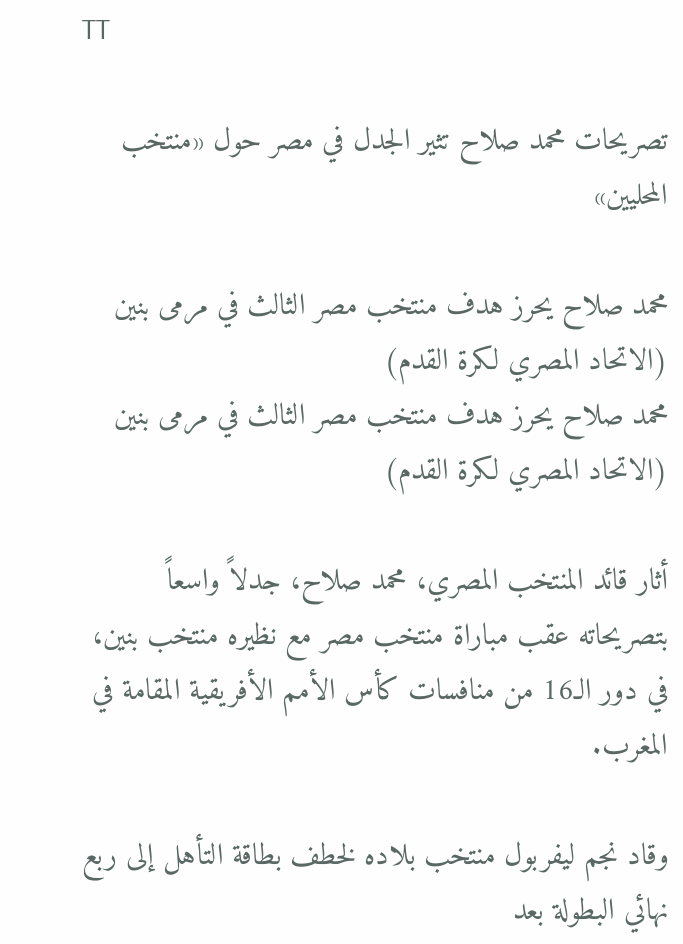TT

تصريحات محمد صلاح تثير الجدل في مصر حول «منتخب المحليين»

محمد صلاح يحرز هدف منتخب مصر الثالث في مرمى بنين (الاتحاد المصري لكرة القدم)
محمد صلاح يحرز هدف منتخب مصر الثالث في مرمى بنين (الاتحاد المصري لكرة القدم)

أثار قائد المنتخب المصري، محمد صلاح، جدلاً واسعاً بتصريحاته عقب مباراة منتخب مصر مع نظيره منتخب بنين، في دور الـ16 من منافسات كأس الأمم الأفريقية المقامة في المغرب.

وقاد نجم ليفربول منتخب بلاده لخطف بطاقة التأهل إلى ربع نهائي البطولة بعد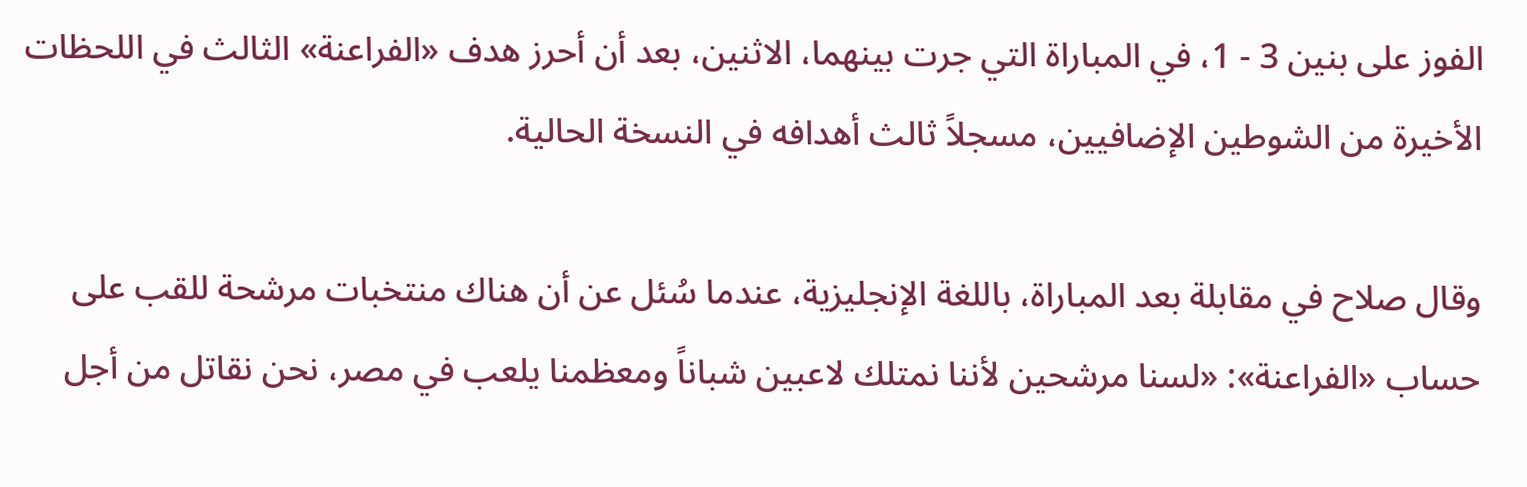الفوز على بنين 3 - 1، في المباراة التي جرت بينهما، الاثنين، بعد أن أحرز هدف «الفراعنة» الثالث في اللحظات الأخيرة من الشوطين الإضافيين، مسجلاً ثالث أهدافه في النسخة الحالية.

وقال صلاح في مقابلة بعد المباراة، باللغة الإنجليزية، عندما سُئل عن أن هناك منتخبات مرشحة للقب على حساب «الفراعنة»: «لسنا مرشحين لأننا نمتلك لاعبين شباناً ومعظمنا يلعب في مصر، نحن نقاتل من أجل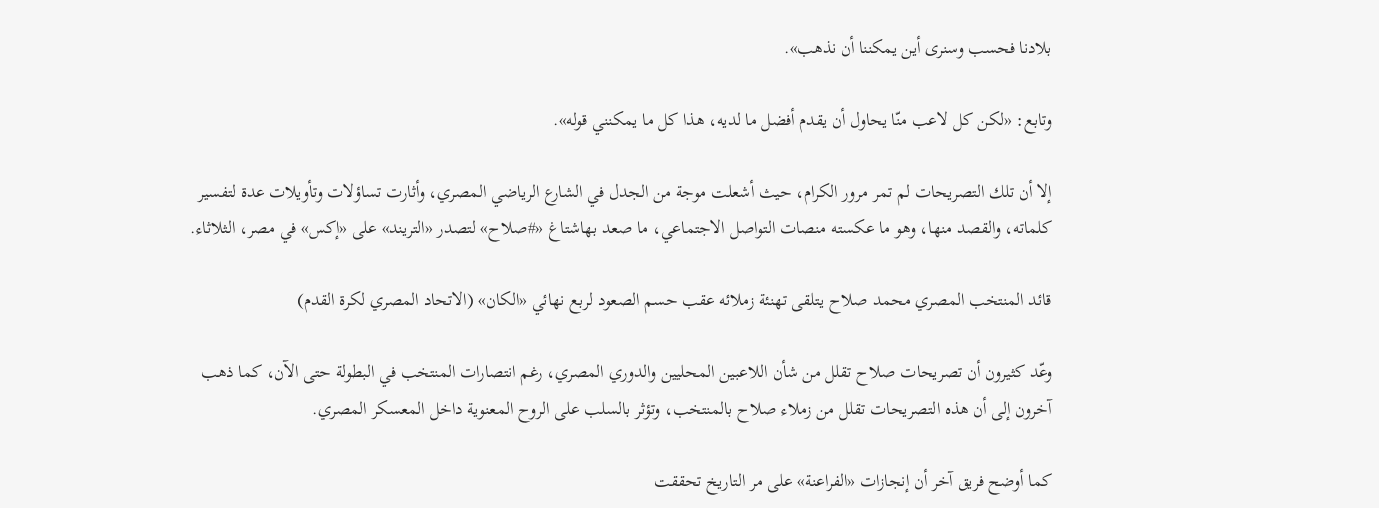بلادنا فحسب وسنرى أين يمكننا أن نذهب».

وتابع: «لكن كل لاعب منّا يحاول أن يقدم أفضل ما لديه، هذا كل ما يمكنني قوله».

إلا أن تلك التصريحات لم تمر مرور الكرام، حيث أشعلت موجة من الجدل في الشارع الرياضي المصري، وأثارت تساؤلات وتأويلات عدة لتفسير كلماته، والقصد منها، وهو ما عكسته منصات التواصل الاجتماعي، ما صعد بهاشتاغ «#صلاح» لتصدر «التريند» على «إكس» في مصر، الثلاثاء.

قائد المنتخب المصري محمد صلاح يتلقى تهنئة زملائه عقب حسم الصعود لربع نهائي «الكان» (الاتحاد المصري لكرة القدم)

وعّد كثيرون أن تصريحات صلاح تقلل من شأن اللاعبين المحليين والدوري المصري، رغم انتصارات المنتخب في البطولة حتى الآن، كما ذهب آخرون إلى أن هذه التصريحات تقلل من زملاء صلاح بالمنتخب، وتؤثر بالسلب على الروح المعنوية داخل المعسكر المصري.

كما أوضح فريق آخر أن إنجازات «الفراعنة» على مر التاريخ تحققت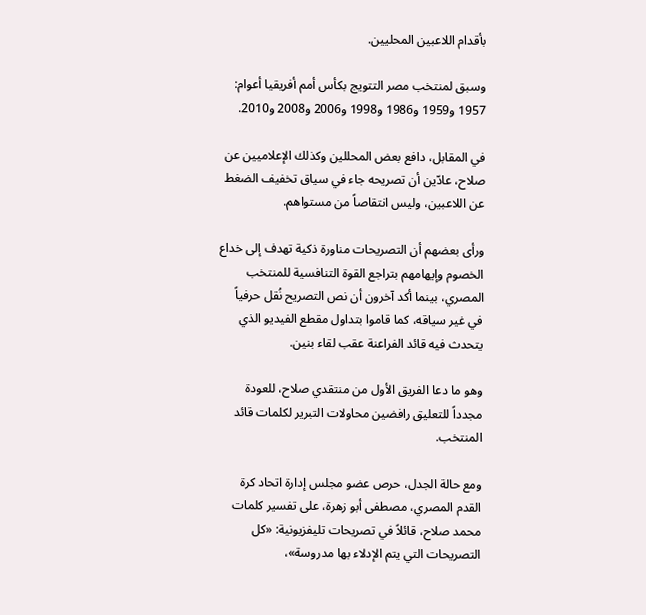بأقدام اللاعبين المحليين.

وسبق لمنتخب مصر التتويج بكأس أمم أفريقيا أعوام: 1957 و1959 و1986 و1998 و2006 و2008 و2010.

في المقابل، دافع بعض المحللين وكذلك الإعلاميين عن صلاح، عادّين أن تصريحه جاء في سياق تخفيف الضغط عن اللاعبين، وليس انتقاصاً من مستواهم.

ورأى بعضهم أن التصريحات مناورة ذكية تهدف إلى خداع الخصوم وإيهامهم بتراجع القوة التنافسية للمنتخب المصري، بينما أكد آخرون أن نص التصريح نُقل حرفياً في غير سياقه، كما قاموا بتداول مقطع الفيديو الذي يتحدث فيه قائد الفراعنة عقب لقاء بنين.

وهو ما دعا الفريق الأول من منتقدي صلاح، للعودة مجدداً للتعليق رافضين محاولات التبرير لكلمات قائد المنتخب.

ومع حالة الجدل، حرص عضو مجلس إدارة اتحاد كرة القدم المصري، مصطفى أبو زهرة، على تفسير كلمات محمد صلاح، قائلاً في تصريحات تليفزيونية: «كل التصريحات التي يتم الإدلاء بها مدروسة»،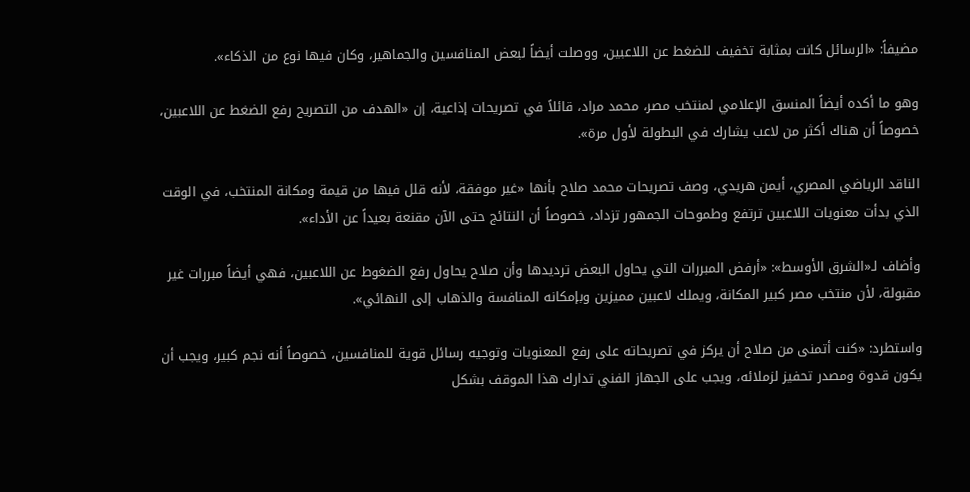مضيفاً: «الرسائل كانت بمثابة تخفيف للضغط عن اللاعبين، ووصلت أيضاً لبعض المنافسين والجماهير، وكان فيها نوع من الذكاء».

وهو ما أكده أيضاً المنسق الإعلامي لمنتخب مصر، محمد مراد، قائلاً في تصريحات إذاعية، إن «الهدف من التصريح رفع الضغط عن اللاعبين، خصوصاً أن هناك أكثر من لاعب يشارك في البطولة لأول مرة».

الناقد الرياضي المصري، أيمن هريدي، وصف تصريحات محمد صلاح بأنها «غير موفقة، لأنه قلل فيها من قيمة ومكانة المنتخب، في الوقت الذي بدأت معنويات اللاعبين ترتفع وطموحات الجمهور تزداد، خصوصاً أن النتائج حتى الآن مقنعة بعيداً عن الأداء».

وأضاف لـ«الشرق الأوسط»: «أرفض المبررات التي يحاول البعض ترديدها وأن صلاح يحاول رفع الضغوط عن اللاعبين، فهي أيضاً مبررات غير مقبولة، لأن منتخب مصر كبير المكانة، ويملك لاعبين مميزين وبإمكانه المنافسة والذهاب إلى النهائي».

واستطرد: «كنت أتمنى من صلاح أن يركز في تصريحاته على رفع المعنويات وتوجيه رسائل قوية للمنافسين، خصوصاً أنه نجم كبير، ويجب أن يكون قدوة ومصدر تحفيز لزملائه، ويجب على الجهاز الفني تدارك هذا الموقف بشكل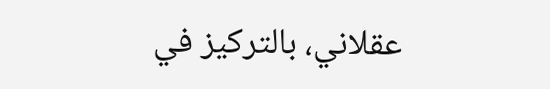عقلاني، بالتركيز في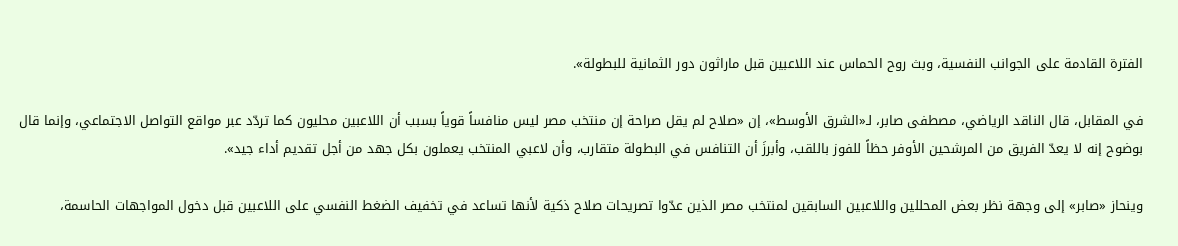الفترة القادمة على الجوانب النفسية، وبث روح الحماس عند اللاعبين قبل ماراثون دور الثمانية للبطولة».

في المقابل، قال الناقد الرياضي، مصطفى صابر، لـ«الشرق الأوسط»، إن «صلاح لم يقل صراحة إن منتخب مصر ليس منافساً قوياً بسبب أن اللاعبين محليون كما تردّد عبر مواقع التواصل الاجتماعي، وإنما قال بوضوح إنه لا يعدّ الفريق من المرشحين الأوفر حظاً للفوز باللقب، وأبرزَ أن التنافس في البطولة متقارب، وأن لاعبي المنتخب يعملون بكل جهد من أجل تقديم أداء جيد».

وينحاز «صابر» إلى وجهة نظر بعض المحللين واللاعبين السابقين لمنتخب مصر الذين عدّوا تصريحات صلاح ذكية لأنها تساعد في تخفيف الضغط النفسي على اللاعبين قبل دخول المواجهات الحاسمة،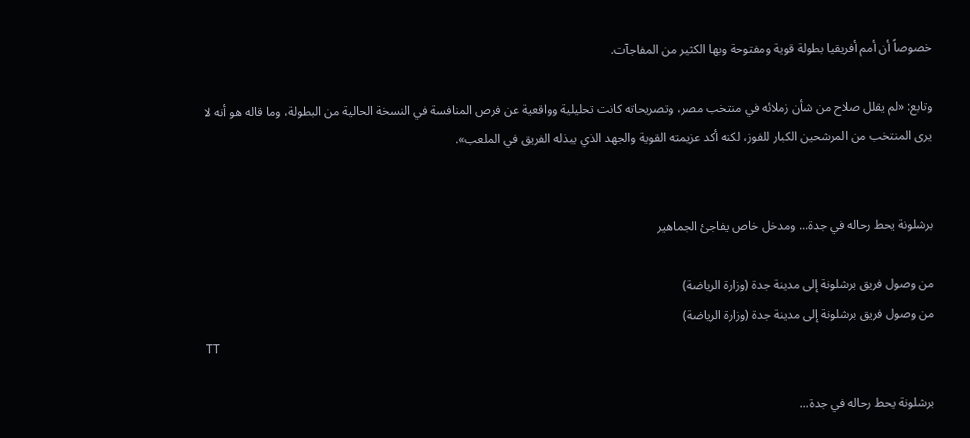خصوصاً أن أمم أفريقيا بطولة قوية ومفتوحة وبها الكثير من المفاجآت.

وتابع: «لم يقلل صلاح من شأن زملائه في منتخب مصر، وتصريحاته كانت تحليلية وواقعية عن فرص المنافسة في النسخة الحالية من البطولة، وما قاله هو أنه لا يرى المنتخب من المرشحين الكبار للفوز، لكنه أكد عزيمته القوية والجهد الذي يبذله الفريق في الملعب».


برشلونة يحط رحاله في جدة... ومدخل خاص يفاجئ الجماهير

من وصول فريق برشلونة إلى مدينة جدة (وزارة الرياضة)
من وصول فريق برشلونة إلى مدينة جدة (وزارة الرياضة)
TT

برشلونة يحط رحاله في جدة...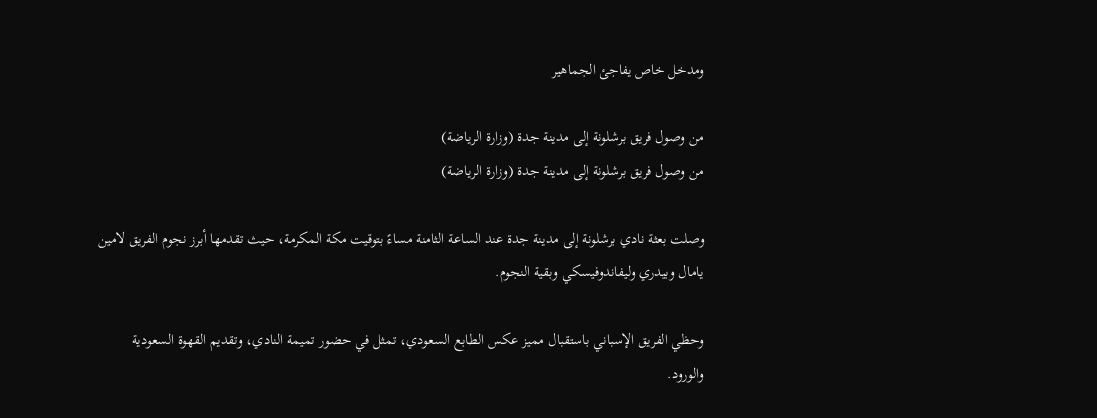ومدخل خاص يفاجئ الجماهير

من وصول فريق برشلونة إلى مدينة جدة (وزارة الرياضة)
من وصول فريق برشلونة إلى مدينة جدة (وزارة الرياضة)

وصلت بعثة نادي برشلونة إلى مدينة جدة عند الساعة الثامنة مساءً بتوقيت مكة المكرمة، حيث تقدمها أبرز نجوم الفريق لامين يامال وبيدري وليفاندوفيسكي وبقية النجوم.

وحظي الفريق الإسباني باستقبال مميز عكس الطابع السعودي، تمثل في حضور تميمة النادي، وتقديم القهوة السعودية والورود.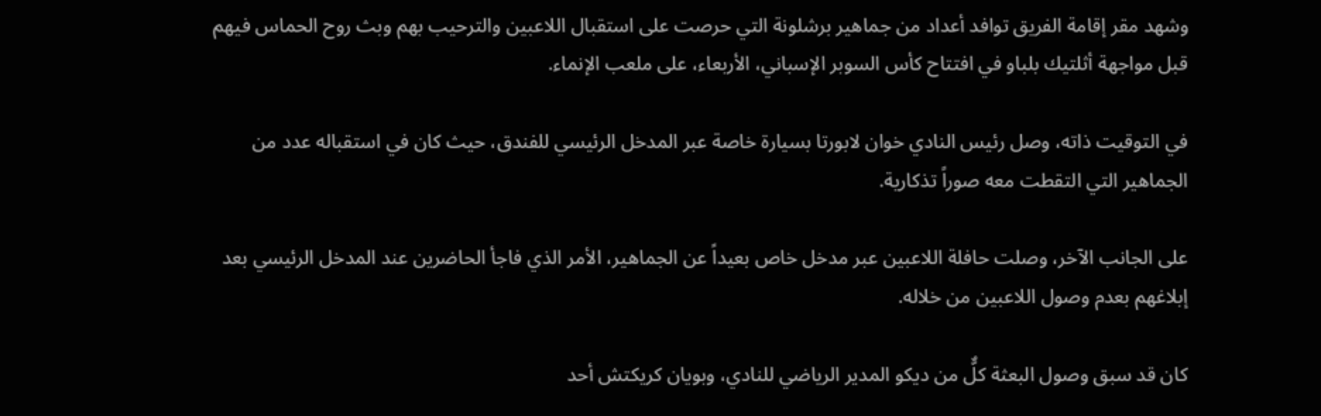وشهد مقر إقامة الفريق توافد أعداد من جماهير برشلونة التي حرصت على استقبال اللاعبين والترحيب بهم وبث روح الحماس فيهم قبل مواجهة أثلتيك بلباو في افتتاح كأس السوبر الإسباني، الأربعاء، على ملعب الإنماء.

في التوقيت ذاته، وصل رئيس النادي خوان لابورتا بسيارة خاصة عبر المدخل الرئيسي للفندق، حيث كان في استقباله عدد من الجماهير التي التقطت معه صوراً تذكارية.

على الجانب الآخر، وصلت حافلة اللاعبين عبر مدخل خاص بعيداً عن الجماهير، الأمر الذي فاجأ الحاضرين عند المدخل الرئيسي بعد إبلاغهم بعدم وصول اللاعبين من خلاله.

كان قد سبق وصول البعثة كلٌّ من ديكو المدير الرياضي للنادي، وبويان كريكتش أحد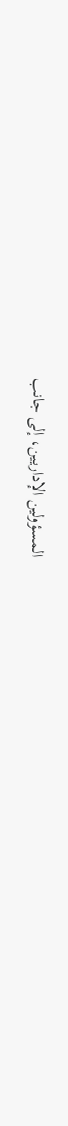المسؤولين الإداريين، إلى جانب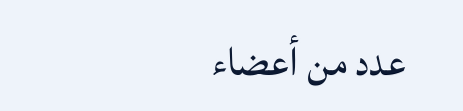عدد من أعضاء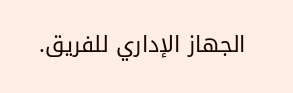الجهاز الإداري للفريق.